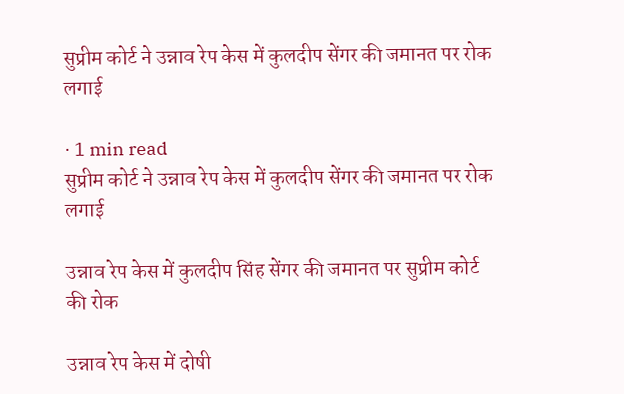सुप्रीम कोर्ट ने उन्नाव रेप केस में कुलदीप सेंगर की जमानत पर रोक लगाई

· 1 min read
सुप्रीम कोर्ट ने उन्नाव रेप केस में कुलदीप सेंगर की जमानत पर रोक लगाई

उन्नाव रेप केस में कुलदीप सिंह सेंगर की जमानत पर सुप्रीम कोर्ट की रोक

उन्नाव रेप केस में दोषी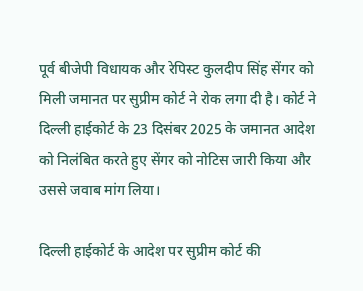पूर्व बीजेपी विधायक और रेपिस्ट कुलदीप सिंह सेंगर को मिली जमानत पर सुप्रीम कोर्ट ने रोक लगा दी है। कोर्ट ने दिल्ली हाईकोर्ट के 23 दिसंबर 2025 के जमानत आदेश को निलंबित करते हुए सेंगर को नोटिस जारी किया और उससे जवाब मांग लिया।

दिल्ली हाईकोर्ट के आदेश पर सुप्रीम कोर्ट की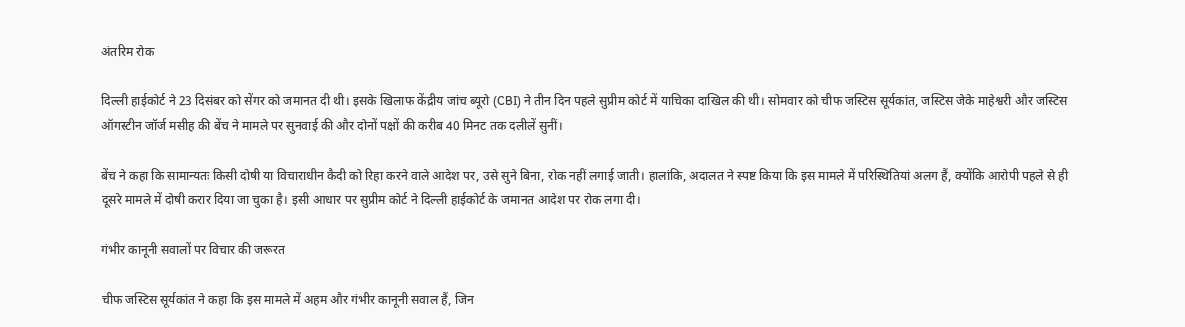अंतरिम रोक

दिल्ली हाईकोर्ट ने 23 दिसंबर को सेंगर को जमानत दी थी। इसके खिलाफ केंद्रीय जांच ब्यूरो (CBI) ने तीन दिन पहले सुप्रीम कोर्ट में याचिका दाखिल की थी। सोमवार को चीफ जस्टिस सूर्यकांत, जस्टिस जेके माहेश्वरी और जस्टिस ऑगस्टीन जॉर्ज मसीह की बेंच ने मामले पर सुनवाई की और दोनों पक्षों की करीब 40 मिनट तक दलीलें सुनीं।

बेंच ने कहा कि सामान्यतः किसी दोषी या विचाराधीन कैदी को रिहा करने वाले आदेश पर, उसे सुने बिना, रोक नहीं लगाई जाती। हालांकि, अदालत ने स्पष्ट किया कि इस मामले में परिस्थितियां अलग हैं, क्योंकि आरोपी पहले से ही दूसरे मामले में दोषी करार दिया जा चुका है। इसी आधार पर सुप्रीम कोर्ट ने दिल्ली हाईकोर्ट के जमानत आदेश पर रोक लगा दी।

गंभीर कानूनी सवालों पर विचार की जरूरत

चीफ जस्टिस सूर्यकांत ने कहा कि इस मामले में अहम और गंभीर कानूनी सवाल हैं, जिन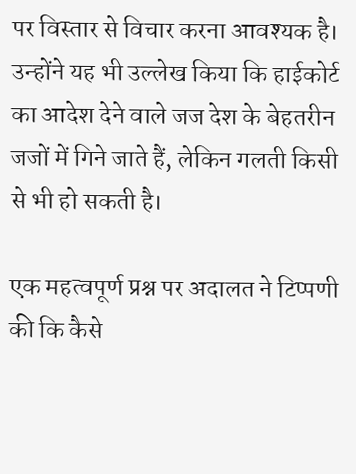पर विस्तार से विचार करना आवश्यक है। उन्होंने यह भी उल्लेख किया कि हाईकोर्ट का आदेश देने वाले जज देश के बेहतरीन जजों में गिने जाते हैं, लेकिन गलती किसी से भी हो सकती है।

एक महत्वपूर्ण प्रश्न पर अदालत ने टिप्पणी की कि कैसे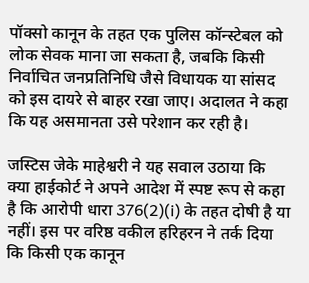पॉक्सो कानून के तहत एक पुलिस कॉन्स्टेबल को लोक सेवक माना जा सकता है, जबकि किसी निर्वाचित जनप्रतिनिधि जैसे विधायक या सांसद को इस दायरे से बाहर रखा जाए। अदालत ने कहा कि यह असमानता उसे परेशान कर रही है।

जस्टिस जेके माहेश्वरी ने यह सवाल उठाया कि क्या हाईकोर्ट ने अपने आदेश में स्पष्ट रूप से कहा है कि आरोपी धारा 376(2)(i) के तहत दोषी है या नहीं। इस पर वरिष्ठ वकील हरिहरन ने तर्क दिया कि किसी एक कानून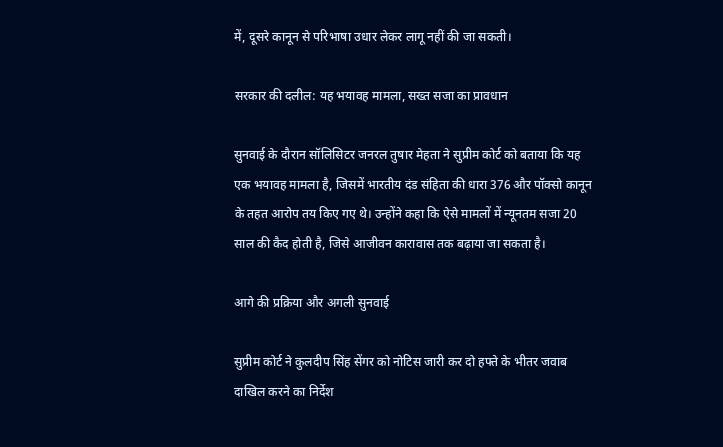में, दूसरे कानून से परिभाषा उधार लेकर लागू नहीं की जा सकती।

सरकार की दलील: यह भयावह मामला, सख्त सजा का प्रावधान

सुनवाई के दौरान सॉलिसिटर जनरल तुषार मेहता ने सुप्रीम कोर्ट को बताया कि यह एक भयावह मामला है, जिसमें भारतीय दंड संहिता की धारा 376 और पॉक्सो कानून के तहत आरोप तय किए गए थे। उन्होंने कहा कि ऐसे मामलों में न्यूनतम सजा 20 साल की कैद होती है, जिसे आजीवन कारावास तक बढ़ाया जा सकता है।

आगे की प्रक्रिया और अगली सुनवाई

सुप्रीम कोर्ट ने कुलदीप सिंह सेंगर को नोटिस जारी कर दो हफ्ते के भीतर जवाब दाखिल करने का निर्देश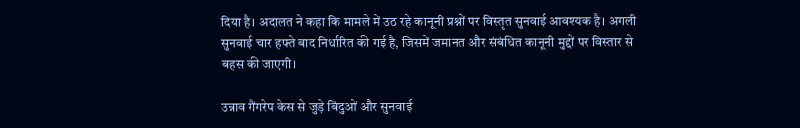दिया है। अदालत ने कहा कि मामले में उठ रहे कानूनी प्रश्नों पर विस्तृत सुनवाई आवश्यक है। अगली सुनवाई चार हफ्ते बाद निर्धारित की गई है, जिसमें जमानत और संबंधित कानूनी मुद्दों पर विस्तार से बहस की जाएगी।

उन्नाव गैंगरेप केस से जुड़े बिंदुओं और सुनवाई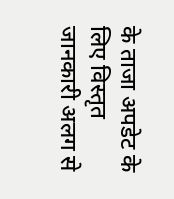के ताजा अपडेट के लिए विस्तृत जानकारी अलग से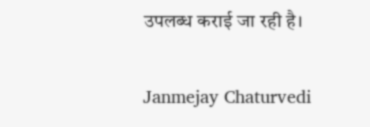उपलब्ध कराई जा रही है।

Janmejay Chaturvedi